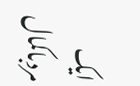ایک مردباکمال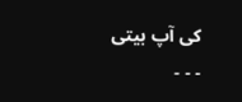کی آپ بیتی ۔ ۔ ۔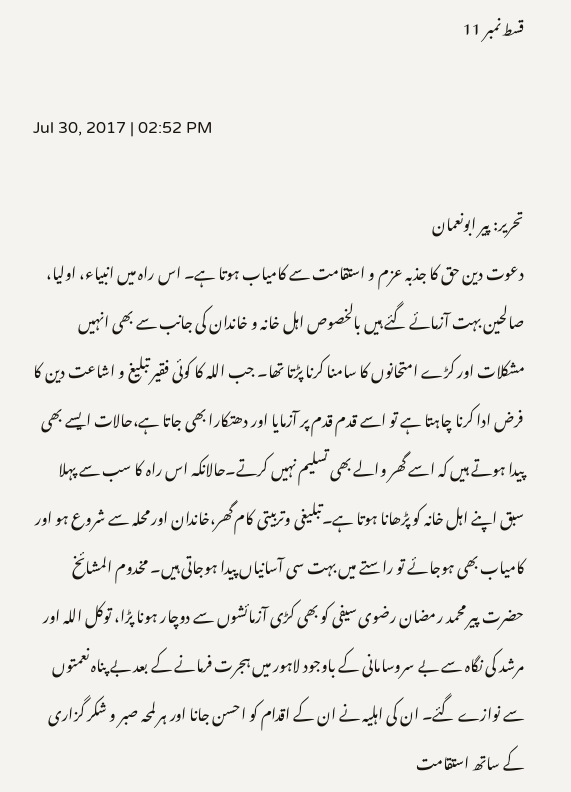قسط نمبر 11

Jul 30, 2017 | 02:52 PM

تحریر: پیر ابونعمان
دعوت دین حق کا جذبہ عزم و استقامت سے کامیاب ہوتا ہے۔ اس راہ میں انبیاء، اولیا، صالحین بہت آزمائے گئے ہیں بالخصوص اہل خانہ و خاندان کی جانب سے بھی انہیں مشکلات اور کڑے امتحانوں کا سامنا کرنا پڑتا تھا۔ جب اللہ کا کوئی فقیر تبلیغ و اشاعت دین کا فرض ادا کرنا چاہتا ہے تو اسے قدم قدم پر آزمایا اور دھتکارا بھی جاتا ہے،حالات ایسے بھی پیدا ہوتے ہیں کہ اسے گھر والے بھی تسلیم نہیں کرتے۔حالانکہ اس راہ کا سب سے پہلا سبق اپنے اہل خانہ کو پڑھانا ہوتا ہے۔تبلیغی وتربیتی کام گھر،خاندان اور محلہ سے شروع ہو اور کامیاب بھی ہوجائے تو راستے میں بہت سی آسانیاں پیدا ہوجاتی ہیں۔ مخدوم المشائخ حضرت پیر محمد رمضان رضوی سیفی کو بھی کڑی آزمائشوں سے دوچار ہونا پڑا، توکل اللہ اور مرشد کی نگاہ سے بے سروسامانی کے باوجود لاہور میں ہجرت فرمانے کے بعد بے پناہ نعمتوں سے نوازے گئے۔ ان کی اہلیہ نے ان کے اقدام کو احسن جانا اور ہر لمحہ صبر و شکر گزاری کے ساتھ استقامت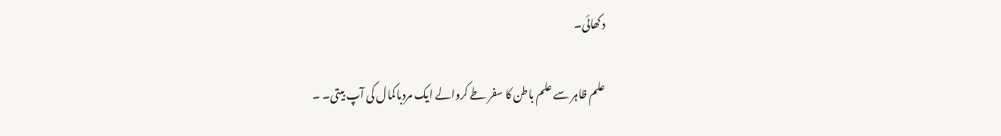دکھائی۔

علم ظاہر سے علم باطن کا سفر طے کروالے ایک مردباکمال کی آپ بیتی۔ ۔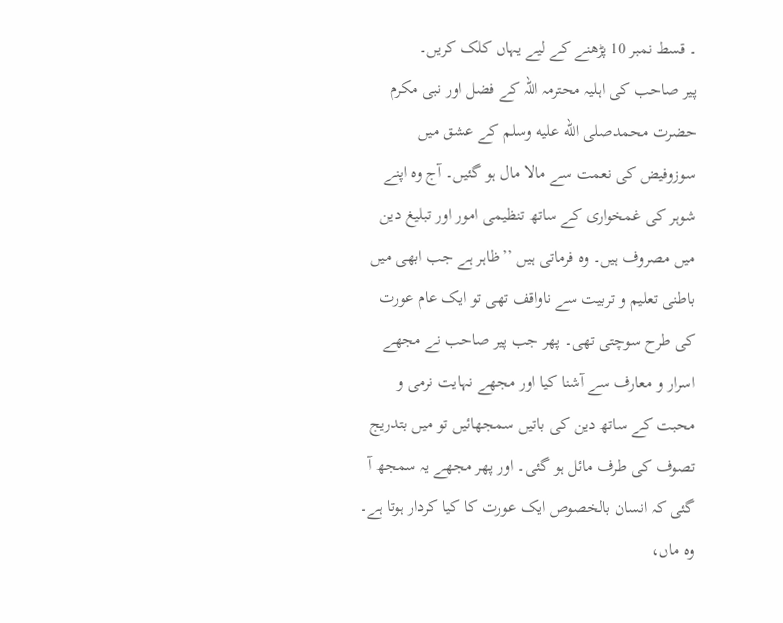۔ قسط نمبر 10 پڑھنے کے لیے یہاں کلک کریں۔
پیر صاحب کی اہلیہ محترمہ اللہ کے فضل اور نبی مکرم حضرت محمدصلى الله عليه وسلم کے عشق میں سوزوفیض کی نعمت سے مالا مال ہو گئیں۔ آج وہ اپنے شوہر کی غمخواری کے ساتھ تنظیمی امور اور تبلیغ دین میں مصروف ہیں۔ وہ فرماتی ہیں ’’ظاہر ہے جب ابھی میں باطنی تعلیم و تربیت سے ناواقف تھی تو ایک عام عورت کی طرح سوچتی تھی۔ پھر جب پیر صاحب نے مجھے اسرار و معارف سے آشنا کیا اور مجھے نہایت نرمی و محبت کے ساتھ دین کی باتیں سمجھائیں تو میں بتدریج تصوف کی طرف مائل ہو گئی۔ اور پھر مجھے یہ سمجھ آ گئی کہ انسان بالخصوص ایک عورت کا کیا کردار ہوتا ہے۔ وہ ماں،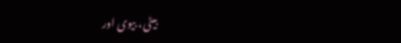بیٹی، بیوی اور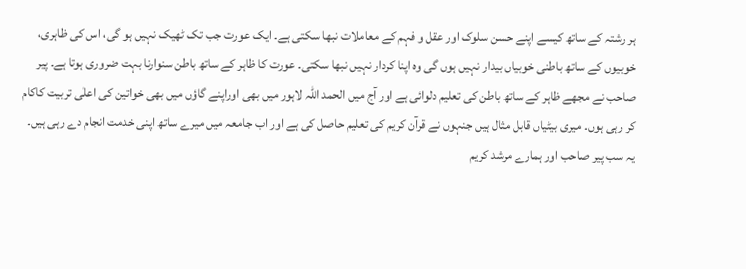ہر رشتہ کے ساتھ کیسے اپنے حسن سلوک اور عقل و فہم کے معاملات نبھا سکتی ہے۔ ایک عورت جب تک ٹھیک نہیں ہو گی، اس کی ظاہری، خوبیوں کے ساتھ باطنی خوبیاں بیدار نہیں ہوں گی وہ اپنا کردار نہیں نبھا سکتی۔ عورت کا ظاہر کے ساتھ باطن سنوارنا بہت ضروری ہوتا ہے۔ پیر صاحب نے مجھے ظاہر کے ساتھ باطن کی تعلیم دلوائی ہے اور آج میں الحمد اللہ لاہور میں بھی اوراپنے گاؤں میں بھی خواتین کی اعلٰی تربیت کاکام کر رہی ہوں۔ میری بیٹیاں قابل مثال ہیں جنہوں نے قرآن کریم کی تعلیم حاصل کی ہے اور اب جامعہ میں میرے ساتھ اپنی خدمت انجام دے رہی ہیں۔ یہ سب پیر صاحب اور ہمارے مرشد کریم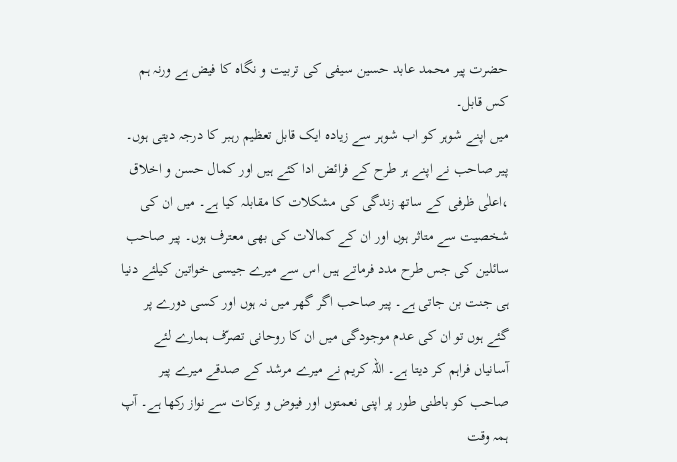حضرت پیر محمد عابد حسین سیفی کی تربیت و نگاہ کا فیض ہے ورنہ ہم کس قابل۔
میں اپنے شوہر کو اب شوہر سے زیادہ ایک قابل تعظیم رہبر کا درجہ دیتی ہوں۔ پیر صاحب نے اپنے ہر طرح کے فرائض ادا کئے ہیں اور کمال حسن و اخلاق ،اعلٰی ظرفی کے ساتھ زندگی کی مشکلات کا مقابلہ کیا ہے۔ میں ان کی شخصیت سے متاثر ہوں اور ان کے کمالات کی بھی معترف ہوں۔ پیر صاحب سائلین کی جس طرح مدد فرماتے ہیں اس سے میرے جیسی خواتین کیلئے دنیا ہی جنت بن جاتی ہے۔ پیر صاحب اگر گھر میں نہ ہوں اور کسی دورے پر گئے ہوں تو ان کی عدم موجودگی میں ان کا روحانی تصرّف ہمارے لئے آسانیاں فراہم کر دیتا ہے۔ اللہ کریم نے میرے مرشد کے صدقے میرے پیر صاحب کو باطنی طور پر اپنی نعمتوں اور فیوض و برکات سے نواز رکھا ہے۔ آپ ہمہ وقت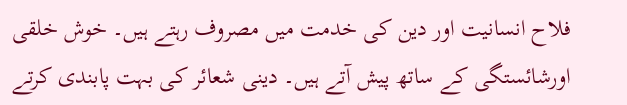فلاح انسانیت اور دین کی خدمت میں مصروف رہتے ہیں۔ خوش خلقی اورشائستگی کے ساتھ پیش آتے ہیں۔ دینی شعائر کی بہت پابندی کرتے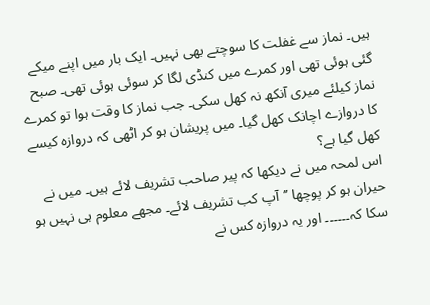ہیں۔ نماز سے غفلت کا سوچتے بھی نہیں۔ ایک بار میں اپنے میکے گئی ہوئی تھی اور کمرے میں کنڈی لگا کر سوئی ہوئی تھی۔ صبح نماز کیلئے میری آنکھ نہ کھل سکی۔ جب نماز کا وقت ہوا تو کمرے کا دروازے اچانک کھل گیا۔ میں پریشان ہو کر اٹھی کہ دروازہ کیسے کھل گیا ہے؟
اس لمحہ میں نے دیکھا کہ پیر صاحب تشریف لائے ہیں۔ میں نے حیران ہو کر پوچھا ’’آپ کب تشریف لائے۔ مجھے معلوم ہی نہیں ہو سکا کہ۔۔۔۔۔۔ اور یہ دروازہ کس نے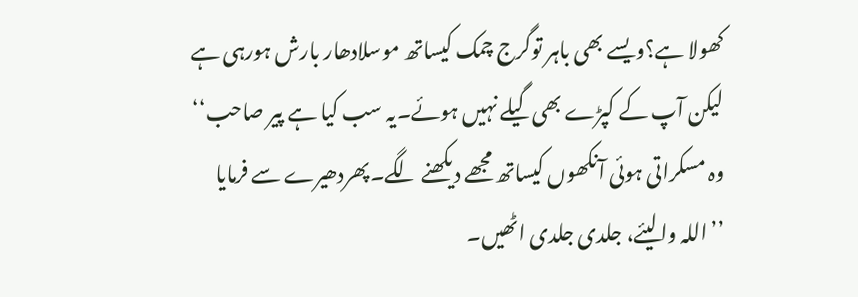کھولا ہے؟ویسے بھی باہر توگرج چمک کیساتھ موسلادھار بارش ہورہی ہے لیکن آپ کے کپڑے بھی گیلے نہیں ہوئے۔یہ سب کیا ہے پیر صاحب‘‘
وہ مسکراتی ہوئی آنکھوں کیساتھ مجھے دیکھنے لگے۔پھردھیرے سے فرمایا ’’اللہ والیئے، جلدی جلدی اٹھیں۔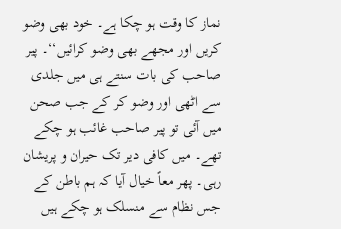نماز کا وقت ہو چکا ہے۔ خود بھی وضو کریں اور مجھے بھی وضو کرائیں‘‘۔ پیر صاحب کی بات سنتے ہی میں جلدی سے اٹھی اور وضو کر کے جب صحن میں آئی تو پیر صاحب غائب ہو چکے تھے۔ میں کافی دیر تک حیران و پریشان رہی۔ پھر معاً خیال آیا کہ ہم باطن کے جس نظام سے منسلک ہو چکے ہیں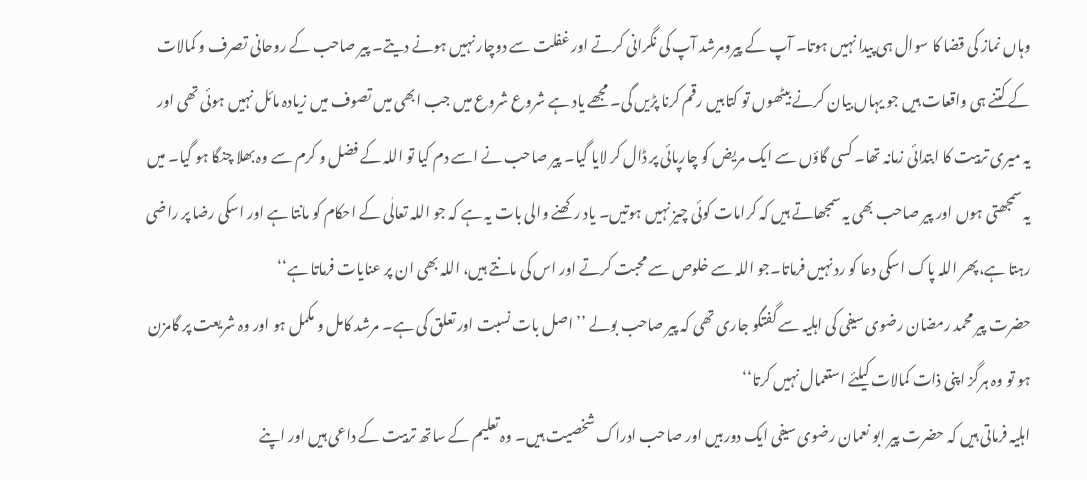وہاں نماز کی قضا کا سوال ہی پیدا نہیں ہوتا۔ آپ کے پیرومرشد آپ کی نگرانی کرتے اور غفلت سے دوچار نہیں ہونے دیتے۔ پیر صاحب کے روحانی تصرف و کمالات کے کتنے ہی واقعات ہیں جو یہاں بیان کرنے بیٹھوں تو کتابیں رقم کرنا پڑیں گی۔ مجھے یاد ہے شروع شروع میں جب ابھی میں تصوف میں زیادہ مائل نہیں ہوئی تھی اور یہ میری تربیت کا ابتدائی زمانہ تھا۔ کسی گاؤں سے ایک مریض کو چارپائی پر ڈال کر لایا گیا۔ پیر صاحب نے اسے دم کیا تو اللہ کے فضل و کرم سے وہ بھلا چنگا ہو گیا۔ میں یہ سمجھتی ہوں اور پیر صاحب بھی یہ سمجھاتے ہیں کہ کرامات کوئی چیز نہیں ہوتیں۔ یاد رکھنے والی بات یہ ہے کہ جو اللہ تعالٰی کے احکام کو مانتا ہے اور اسکی رضا پر راضی رہتا ہے،پھر اللہ پاک اسکی دعا کو رد نہیں فرماتا۔جو اللہ سے خلوص سے محبت کرتے اور اس کی مانتے ہیں، اللہ بھی ان پر عنایات فرماتا ہے‘‘
حضرت پیر محمد رمضان رضوی سیفی کی اہلیہ سے گفتگو جاری تھی کہ پیر صاحب بولے ’’اصل بات نسبت اور تعلق کی ہے۔ مرشد کامل و مکمل ہو اور وہ شریعت پر گامزن ہو تو وہ ہرگز اپنی ذات کمالات کیلئے استعمال نہیں کرتا‘‘
اہلیہ فرماتی ہیں کہ حضرت پیر ابو نعمان رضوی سیفی ایک دوربیں اور صاحب ادراک شخصیت ہیں۔ وہ تعلیم کے ساتھ تربیت کے داعی ہیں اور اپنے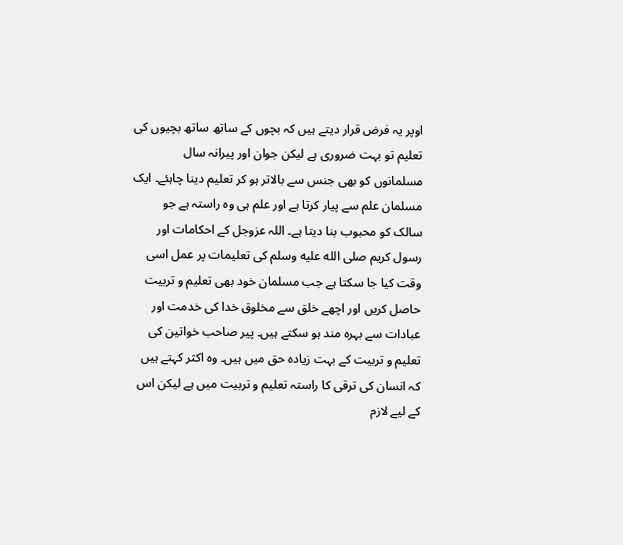اوپر یہ فرض قرار دیتے ہیں کہ بچوں کے ساتھ ساتھ بچیوں کی تعلیم تو بہت ضروری ہے لیکن جوان اور پیرانہ سال مسلمانوں کو بھی جنس سے بالاتر ہو کر تعلیم دینا چاہئے۔ ایک مسلمان علم سے پیار کرتا ہے اور علم ہی وہ راستہ ہے جو سالک کو محبوب بنا دیتا ہے۔ اللہ عزوجل کے احکامات اور رسول کریم صلى الله عليه وسلم کی تعلیمات پر عمل اسی وقت کیا جا سکتا ہے جب مسلمان خود بھی تعلیم و تربیت حاصل کریں اور اچھے خلق سے مخلوق خدا کی خدمت اور عبادات سے بہرہ مند ہو سکتے ہیں۔ پیر صاحب خواتین کی تعلیم و تربیت کے بہت زیادہ حق میں ہیں۔ وہ اکثر کہتے ہیں کہ انسان کی ترقی کا راستہ تعلیم و تربیت میں ہے لیکن اس کے لیے لازم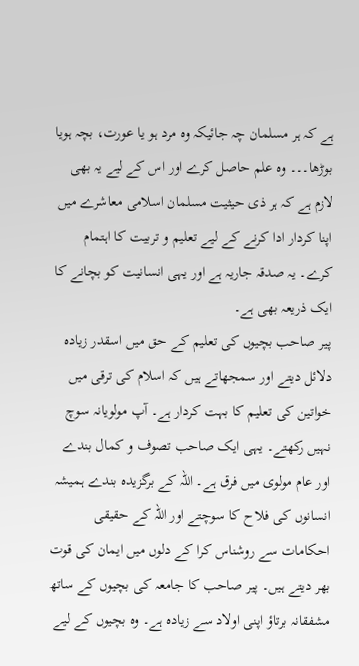ہے کہ ہر مسلمان چہ جائیکہ وہ مرد ہو یا عورت، بچہ ہویا بوڑھا۔۔۔ وہ علم حاصل کرے اور اس کے لیے یہ بھی لازم ہے کہ ہر ذی حیثیت مسلمان اسلامی معاشرے میں اپنا کردار ادا کرنے کے لیے تعلیم و تربیت کا اہتمام کرے۔ یہ صدقہ جاریہ ہے اور یہی انسانیت کو بچانے کا ایک ذریعہ بھی ہے۔
پیر صاحب بچیوں کی تعلیم کے حق میں اسقدر زیادہ دلائل دیتے اور سمجھاتے ہیں کہ اسلام کی ترقی میں خواتین کی تعلیم کا بہت کردار ہے۔ آپ مولویانہ سوچ نہیں رکھتے۔ یہی ایک صاحب تصوف و کمال بندے اور عام مولوی میں فرق ہے۔ اللہ کے برگزیدہ بندے ہمیشہ انسانوں کی فلاح کا سوچتے اور اللہ کے حقیقی احکامات سے روشناس کرا کے دلوں میں ایمان کی قوت بھر دیتے ہیں۔ پیر صاحب کا جامعہ کی بچیوں کے ساتھ مشفقانہ برتاؤ اپنی اولاد سے زیادہ ہے۔ وہ بچیوں کے لیے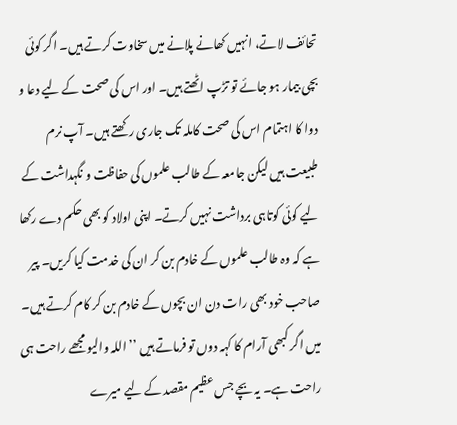تحائف لاتے، انہیں کھانے پلانے میں سخاوت کرتے ہیں۔ اگر کوئی بچی بیمار ہو جائے تو تڑپ اٹھتے ہیں۔ اور اس کی صحت کے لیے دعا و دوا کا اہتمام اس کی صحت کاملہ تک جاری رکھتے ہیں۔ آپ نرم طبیعت ہیں لیکن جامعہ کے طالب علموں کی حفاظت و نگہداشت کے لیے کوئی کوتاہی برداشت نہیں کرتے۔ اپنی اولاد کو بھی حکم دے رکھا ہے کہ وہ طالب علموں کے خادم بن کر ان کی خدمت کیا کریں۔ پیر صاحب خود بھی رات دن ان بچوں کے خادم بن کر کام کرتے ہیں۔ میں اگر کبھی آرام کا کہہ دوں تو فرماتے ہیں ’’اللہ والیو مجھے راحت ہی راحت ہے۔ یہ بچے جس عظیم مقصد کے لیے میرے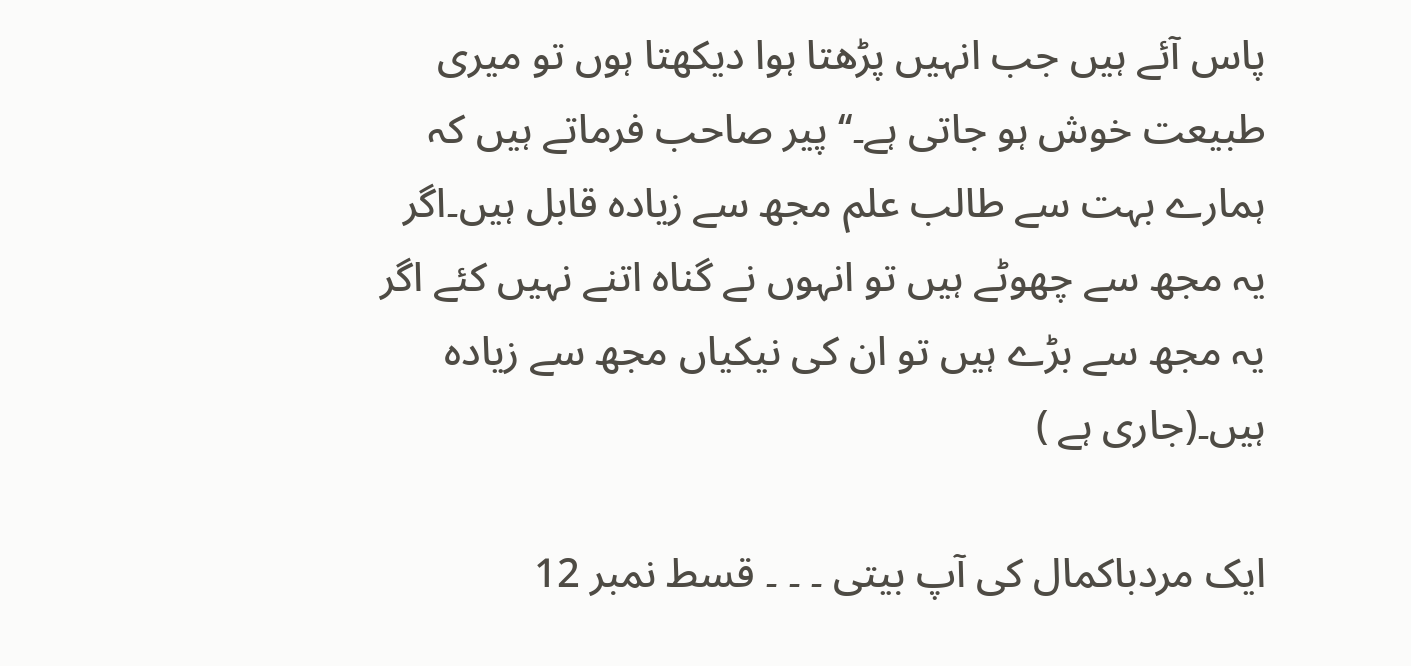پاس آئے ہیں جب انہیں پڑھتا ہوا دیکھتا ہوں تو میری طبیعت خوش ہو جاتی ہے۔‘‘ پیر صاحب فرماتے ہیں کہ ہمارے بہت سے طالب علم مجھ سے زیادہ قابل ہیں۔اگر یہ مجھ سے چھوٹے ہیں تو انہوں نے گناہ اتنے نہیں کئے اگر یہ مجھ سے بڑے ہیں تو ان کی نیکیاں مجھ سے زیادہ ہیں۔(جاری ہے )

ایک مردباکمال کی آپ بیتی ۔ ۔ ۔ قسط نمبر 12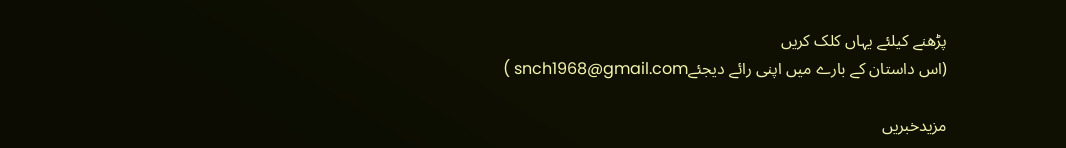پڑھنے کیلئے یہاں کلک کریں
(اس داستان کے بارے میں اپنی رائے دیجئےsnch1968@gmail.com )

مزیدخبریں